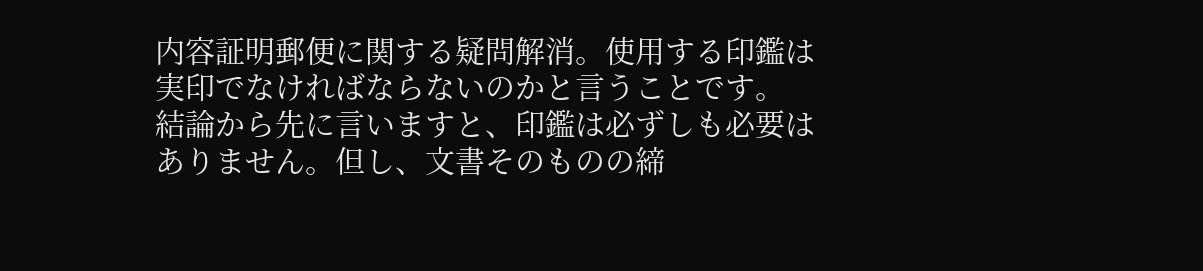内容証明郵便に関する疑問解消。使用する印鑑は実印でなければならないのかと言うことです。
結論から先に言いますと、印鑑は必ずしも必要はありません。但し、文書そのものの締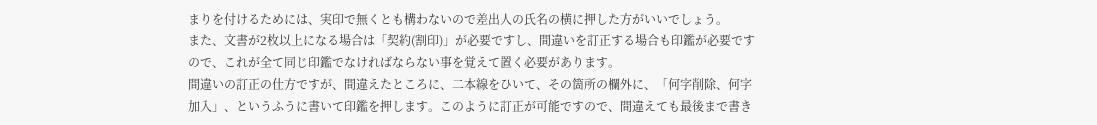まりを付けるためには、実印で無くとも構わないので差出人の氏名の横に押した方がいいでしょう。
また、文書が2枚以上になる場合は「契約(割印)」が必要ですし、間違いを訂正する場合も印鑑が必要ですので、これが全て同じ印鑑でなければならない事を覚えて置く必要があります。
間違いの訂正の仕方ですが、間違えたところに、二本線をひいて、その箇所の欄外に、「何字削除、何字加入」、というふうに書いて印鑑を押します。このように訂正が可能ですので、間違えても最後まで書き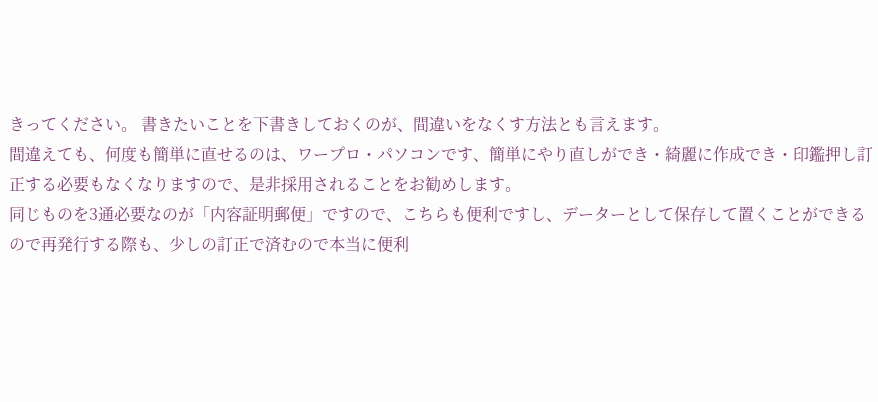きってください。 書きたいことを下書きしておくのが、間違いをなくす方法とも言えます。
間違えても、何度も簡単に直せるのは、ワープロ・パソコンです、簡単にやり直しができ・綺麗に作成でき・印鑑押し訂正する必要もなくなりますので、是非採用されることをお勧めします。
同じものを3通必要なのが「内容証明郵便」ですので、こちらも便利ですし、データーとして保存して置くことができるので再発行する際も、少しの訂正で済むので本当に便利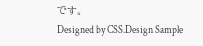です。
Designed by CSS.Design Sample